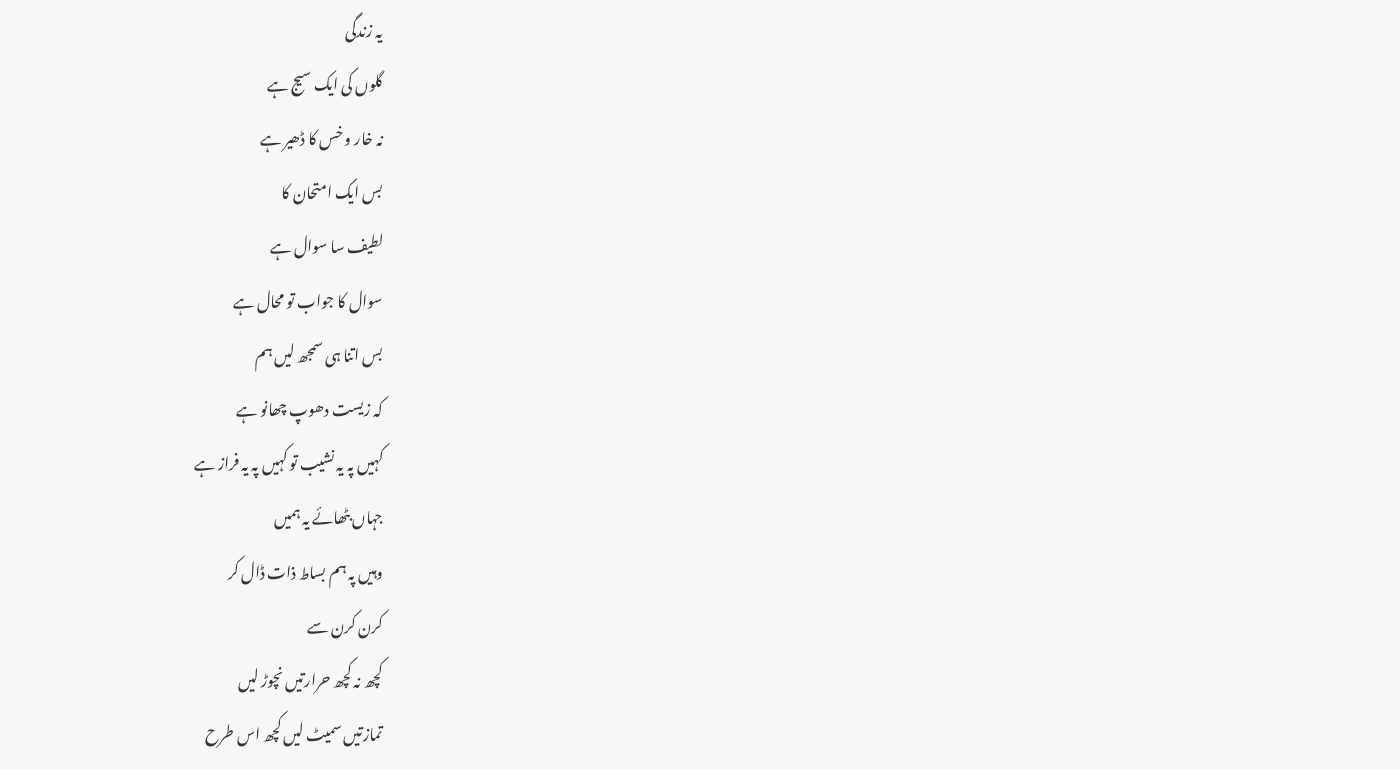یہ زندگی
گلوں کی ایک سیج ہے
نہ خار و خس کا ڈھیر ہے
بس ایک امتحان کا
لطیف سا سوال ہے
سوال کا جواب تو محال ہے
بس اتنا ہی سمجھ لیں ہم
کہ زیست دھوپ چھانو ہے
کہیں پہ یہ نشیب تو کہیں پہ یہ فراز ہے
جہاں بٹھائے یہ ہمیں
وہیں پہ ہم بساط ذات ڈال کر
کرن کرن سے
کچھ نہ کچھ حرارتیں نچوڑ لیں
تمازتیں سمیٹ لیں کچھ اس طرح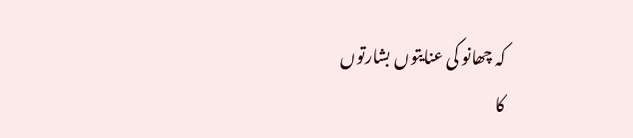کہ چھانو کی عنایتوں بشارتوں
کا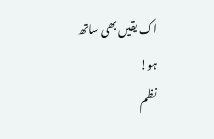اک یقیں بھی ساتھ ہو!
نظم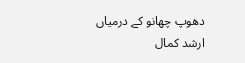دھوپ چھانو کے درمیاں
ارشد کمال